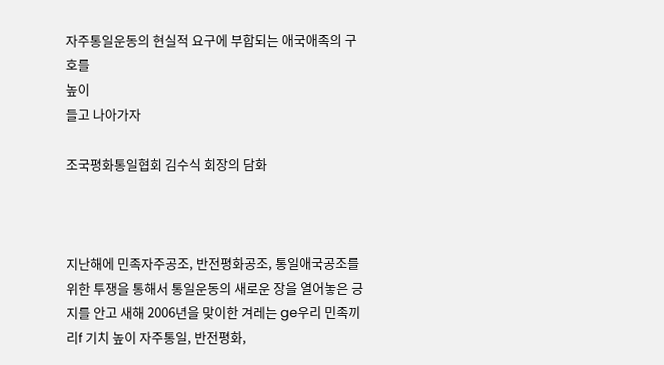자주통일운동의 현실적 요구에 부합되는 애국애족의 구호를
높이
들고 나아가자

조국평화통일협회 김수식 회장의 담화



지난해에 민족자주공조, 반전평화공조, 통일애국공조를 위한 투쟁을 통해서 통일운동의 새로운 장을 열어놓은 긍지를 안고 새해 2006년을 맞이한 겨레는 ge우리 민족끼리f 기치 높이 자주통일, 반전평화,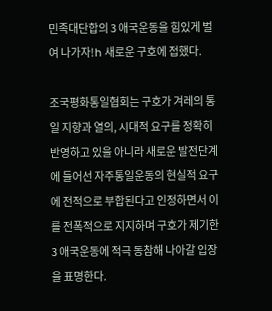민족대단합의 3 애국운동을 힘있게 벌여 나가자!h 새로운 구호에 접했다.

조국평화통일협회는 구호가 겨레의 통일 지향과 열의, 시대적 요구를 정확히 반영하고 있을 아니라 새로운 발전단계에 들어선 자주통일운동의 현실적 요구에 전적으로 부합된다고 인정하면서 이를 전폭적으로 지지하며 구호가 제기한 3 애국운동에 적극 동참해 나아갈 입장을 표명한다.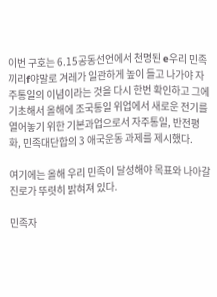이번 구호는 6.15공동선언에서 천명된 e우리 민족끼리f야말로 겨레가 일관하게 높이 들고 나가야 자주통일의 이념이라는 것을 다시 한번 확인하고 그에 기초해서 올해에 조국통일 위업에서 새로운 전기를 열어놓기 위한 기본과업으로서 자주통일, 반전평화, 민족대단합의 3 애국운동 과제를 제시했다.

여기에는 올해 우리 민족이 달성해야 목표와 나아갈 진로가 뚜렷히 밝혀져 있다.

민족자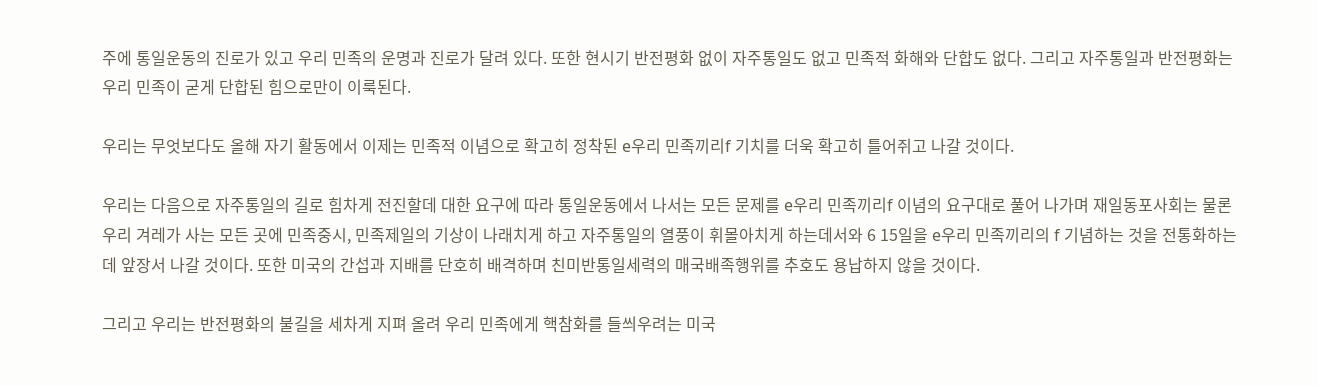주에 통일운동의 진로가 있고 우리 민족의 운명과 진로가 달려 있다. 또한 현시기 반전평화 없이 자주통일도 없고 민족적 화해와 단합도 없다. 그리고 자주통일과 반전평화는 우리 민족이 굳게 단합된 힘으로만이 이룩된다.

우리는 무엇보다도 올해 자기 활동에서 이제는 민족적 이념으로 확고히 정착된 e우리 민족끼리f 기치를 더욱 확고히 틀어쥐고 나갈 것이다.

우리는 다음으로 자주통일의 길로 힘차게 전진할데 대한 요구에 따라 통일운동에서 나서는 모든 문제를 e우리 민족끼리f 이념의 요구대로 풀어 나가며 재일동포사회는 물론 우리 겨레가 사는 모든 곳에 민족중시, 민족제일의 기상이 나래치게 하고 자주통일의 열풍이 휘몰아치게 하는데서와 6 15일을 e우리 민족끼리의 f 기념하는 것을 전통화하는데 앞장서 나갈 것이다. 또한 미국의 간섭과 지배를 단호히 배격하며 친미반통일세력의 매국배족행위를 추호도 용납하지 않을 것이다.

그리고 우리는 반전평화의 불길을 세차게 지펴 올려 우리 민족에게 핵참화를 들씌우려는 미국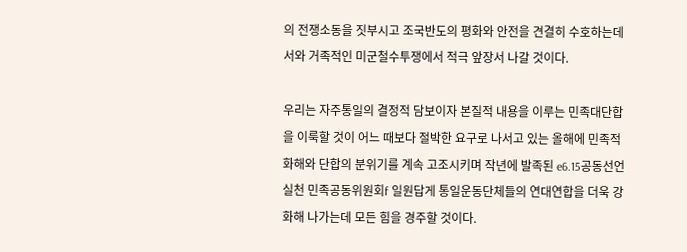의 전쟁소동을 짓부시고 조국반도의 평화와 안전을 견결히 수호하는데서와 거족적인 미군철수투쟁에서 적극 앞장서 나갈 것이다.

우리는 자주통일의 결정적 담보이자 본질적 내용을 이루는 민족대단합을 이룩할 것이 어느 때보다 절박한 요구로 나서고 있는 올해에 민족적 화해와 단합의 분위기를 계속 고조시키며 작년에 발족된 e6.15공동선언 실천 민족공동위원회f 일원답게 통일운동단체들의 연대연합을 더욱 강화해 나가는데 모든 힘을 경주할 것이다.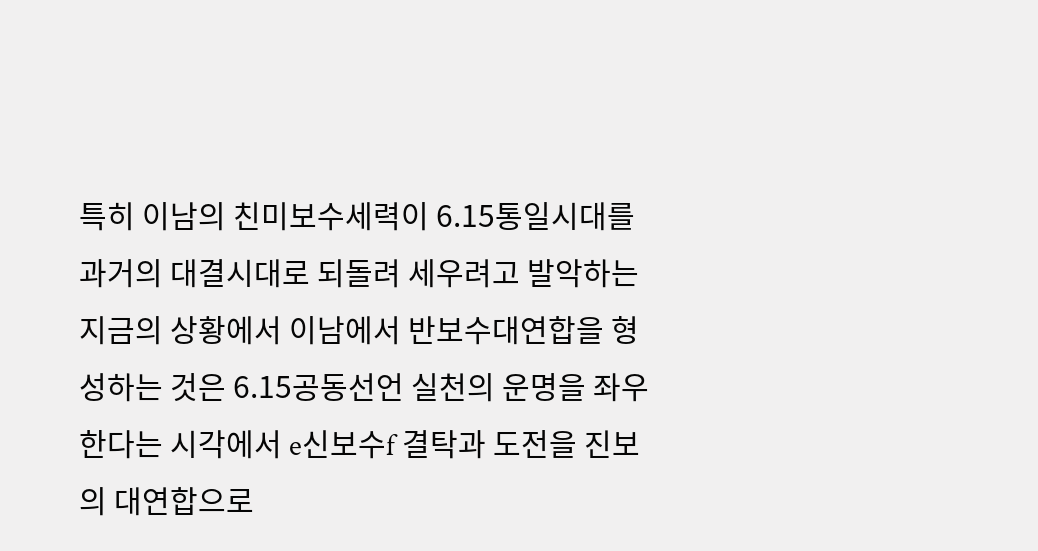특히 이남의 친미보수세력이 6.15통일시대를 과거의 대결시대로 되돌려 세우려고 발악하는 지금의 상황에서 이남에서 반보수대연합을 형성하는 것은 6.15공동선언 실천의 운명을 좌우한다는 시각에서 e신보수f 결탁과 도전을 진보의 대연합으로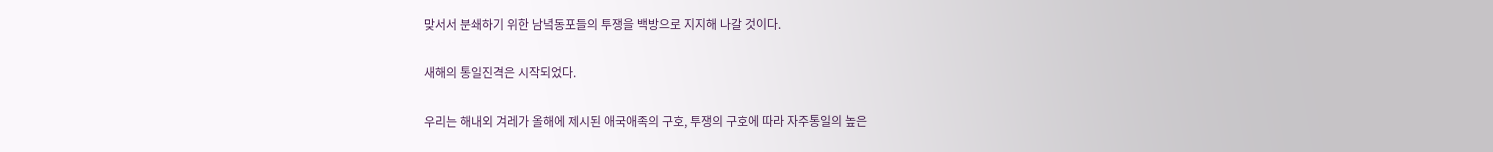맞서서 분쇄하기 위한 남녘동포들의 투쟁을 백방으로 지지해 나갈 것이다.

새해의 통일진격은 시작되었다.

우리는 해내외 겨레가 올해에 제시된 애국애족의 구호, 투쟁의 구호에 따라 자주통일의 높은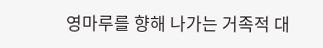영마루를 향해 나가는 거족적 대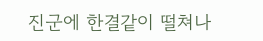진군에 한결같이 떨쳐나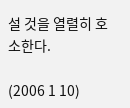설 것을 열렬히 호소한다.

(2006 1 10)